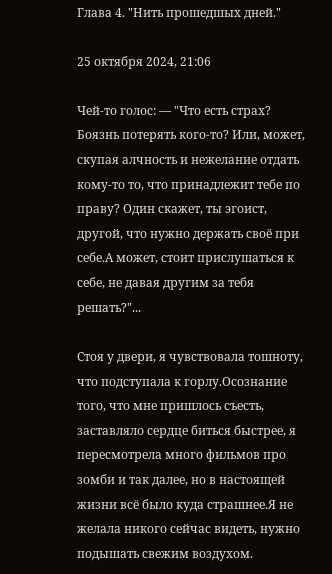Глава 4. "Нить прошедшых дней."

25 октября 2024, 21:06

Чей-то голос: — "Что есть страх? Боязнь потерять кого-то? Или, может, скупая алчность и нежелание отдать кому-то то, что принадлежит тебе по праву? Один скажет, ты эгоист, другой, что нужно держать своё при себе.А может, стоит прислушаться к себе, не давая другим за тебя решать?"...

Стоя у двери, я чувствовала тошноту, что подступала к горлу.Осознание того, что мне пришлось съесть, заставляло сердце биться быстрее, я пересмотрела много фильмов про зомби и так далее, но в настоящей жизни всё было куда страшнее.Я не желала никого сейчас видеть, нужно подышать свежим воздухом.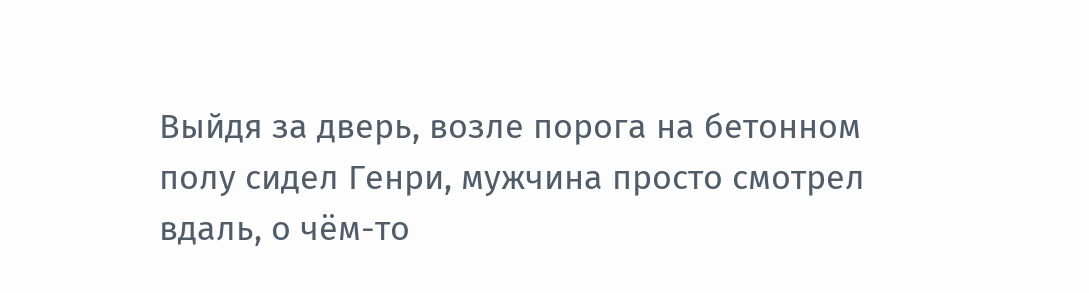Выйдя за дверь, возле порога на бетонном полу сидел Генри, мужчина просто смотрел вдаль, о чём-то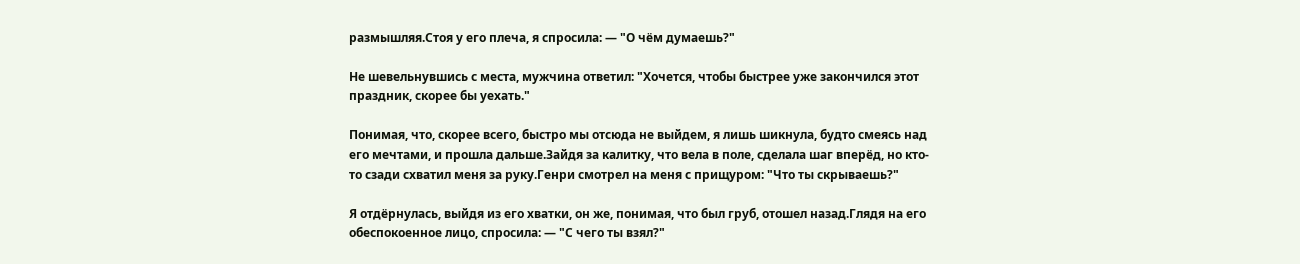размышляя.Стоя у его плеча, я спросила: — "О чём думаешь?"

Не шевельнувшись с места, мужчина ответил: "Хочется, чтобы быстрее уже закончился этот праздник, скорее бы уехать."

Понимая, что, скорее всего, быстро мы отсюда не выйдем, я лишь шикнула, будто смеясь над его мечтами, и прошла дальше.Зайдя за калитку, что вела в поле, сделала шаг вперёд, но кто-то сзади схватил меня за руку.Генри смотрел на меня с прищуром: "Что ты скрываешь?"

Я отдёрнулась, выйдя из его хватки, он же, понимая, что был груб, отошел назад.Глядя на его обеспокоенное лицо, спросила: — "С чего ты взял?"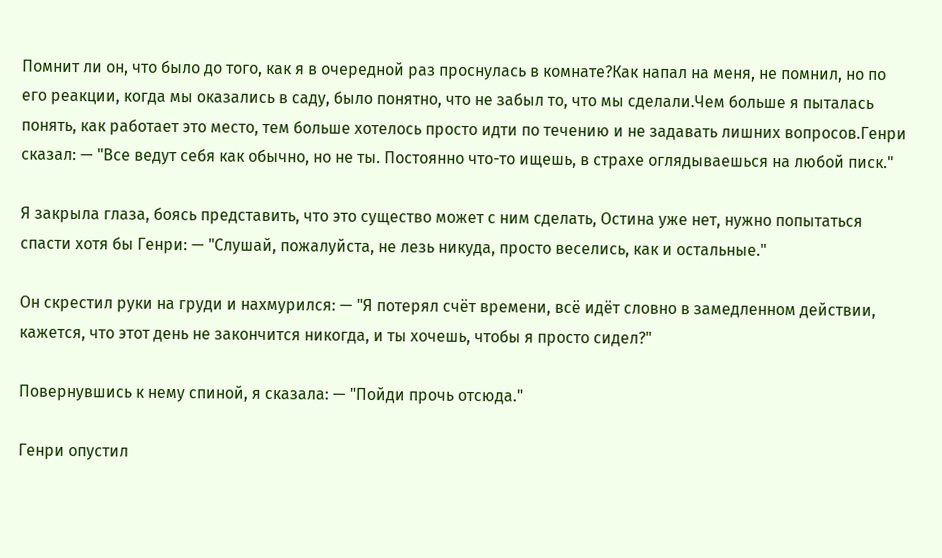Помнит ли он, что было до того, как я в очередной раз проснулась в комнате?Как напал на меня, не помнил, но по его реакции, когда мы оказались в саду, было понятно, что не забыл то, что мы сделали.Чем больше я пыталась понять, как работает это место, тем больше хотелось просто идти по течению и не задавать лишних вопросов.Генри сказал: — "Все ведут себя как обычно, но не ты. Постоянно что-то ищешь, в страхе оглядываешься на любой писк."

Я закрыла глаза, боясь представить, что это существо может с ним сделать, Остина уже нет, нужно попытаться спасти хотя бы Генри: — "Слушай, пожалуйста, не лезь никуда, просто веселись, как и остальные."

Он скрестил руки на груди и нахмурился: — "Я потерял счёт времени, всё идёт словно в замедленном действии, кажется, что этот день не закончится никогда, и ты хочешь, чтобы я просто сидел?"

Повернувшись к нему спиной, я сказала: — "Пойди прочь отсюда."

Генри опустил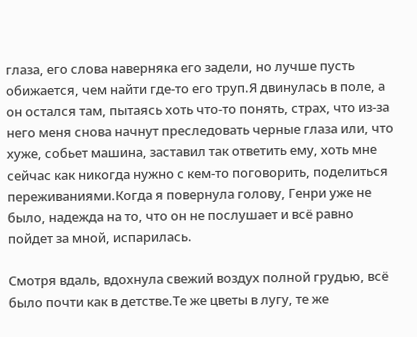глаза, его слова наверняка его задели, но лучше пусть обижается, чем найти где-то его труп.Я двинулась в поле, а он остался там, пытаясь хоть что-то понять, страх, что из-за него меня снова начнут преследовать черные глаза или, что хуже, собьет машина, заставил так ответить ему, хоть мне сейчас как никогда нужно с кем-то поговорить, поделиться переживаниями.Когда я повернула голову, Генри уже не было, надежда на то, что он не послушает и всё равно пойдет за мной, испарилась.

Смотря вдаль, вдохнула свежий воздух полной грудью, всё было почти как в детстве.Те же цветы в лугу, те же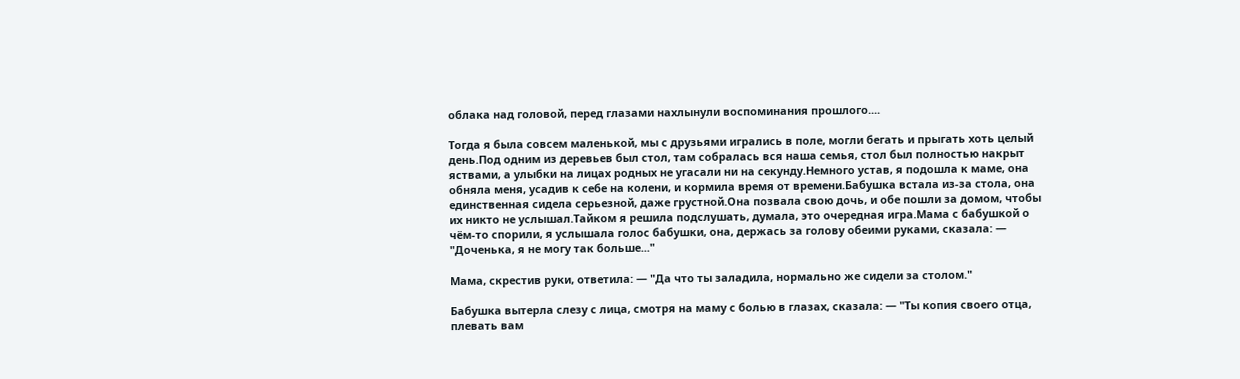облака над головой, перед глазами нахлынули воспоминания прошлого....

Тогда я была совсем маленькой, мы с друзьями игрались в поле, могли бегать и прыгать хоть целый день.Под одним из деревьев был стол, там собралась вся наша семья, стол был полностью накрыт яствами, а улыбки на лицах родных не угасали ни на секунду.Немного устав, я подошла к маме, она обняла меня, усадив к себе на колени, и кормила время от времени.Бабушка встала из-за стола, она единственная сидела серьезной, даже грустной.Она позвала свою дочь, и обе пошли за домом, чтобы их никто не услышал.Тайком я решила подслушать, думала, это очередная игра.Мама с бабушкой о чём-то спорили, я услышала голос бабушки, она, держась за голову обеими руками, сказала: — "Доченька, я не могу так больше..."

Мама, скрестив руки, ответила: — "Да что ты заладила, нормально же сидели за столом."

Бабушка вытерла слезу с лица, смотря на маму с болью в глазах, сказала: — "Ты копия своего отца, плевать вам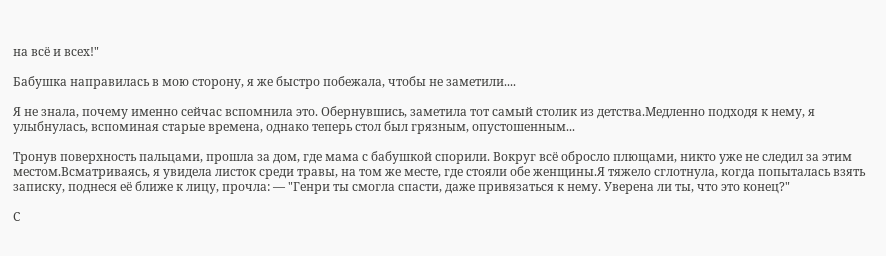на всё и всех!"

Бабушка направилась в мою сторону, я же быстро побежала, чтобы не заметили....

Я не знала, почему именно сейчас вспомнила это. Обернувшись, заметила тот самый столик из детства.Медленно подходя к нему, я улыбнулась, вспоминая старые времена, однако теперь стол был грязным, опустошенным...

Тронув поверхность пальцами, прошла за дом, где мама с бабушкой спорили. Вокруг всё обросло плющами, никто уже не следил за этим местом.Всматриваясь, я увидела листок среди травы, на том же месте, где стояли обе женщины.Я тяжело сглотнула, когда попыталась взять записку, поднеся её ближе к лицу, прочла: — "Генри ты смогла спасти, даже привязаться к нему. Уверена ли ты, что это конец?"

С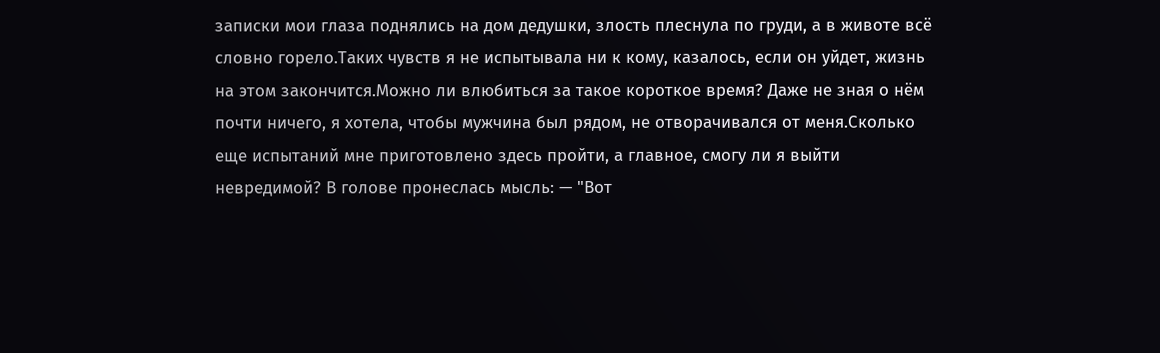записки мои глаза поднялись на дом дедушки, злость плеснула по груди, а в животе всё словно горело.Таких чувств я не испытывала ни к кому, казалось, если он уйдет, жизнь на этом закончится.Можно ли влюбиться за такое короткое время? Даже не зная о нём почти ничего, я хотела, чтобы мужчина был рядом, не отворачивался от меня.Сколько еще испытаний мне приготовлено здесь пройти, а главное, смогу ли я выйти невредимой? В голове пронеслась мысль: — "Вот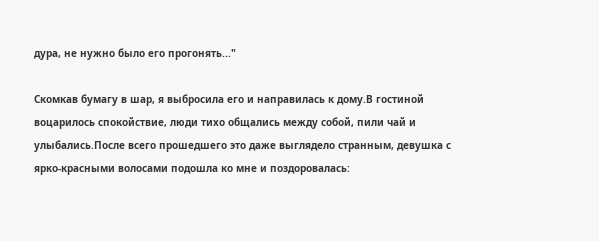дура, не нужно было его прогонять..."

Скомкав бумагу в шар, я выбросила его и направилась к дому.В гостиной воцарилось спокойствие, люди тихо общались между собой, пили чай и улыбались.После всего прошедшего это даже выглядело странным, девушка с ярко-красными волосами подошла ко мне и поздоровалась: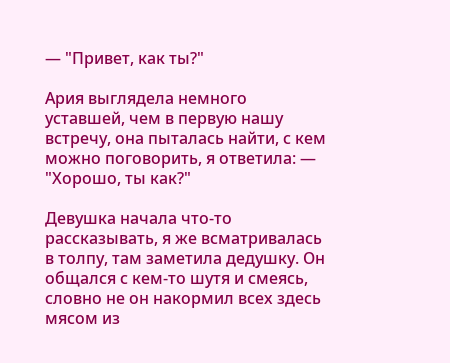— "Привет, как ты?"

Ария выглядела немного уставшей, чем в первую нашу встречу, она пыталась найти, с кем можно поговорить, я ответила: — "Хорошо, ты как?"

Девушка начала что-то рассказывать, я же всматривалась в толпу, там заметила дедушку. Он общался с кем-то шутя и смеясь, словно не он накормил всех здесь мясом из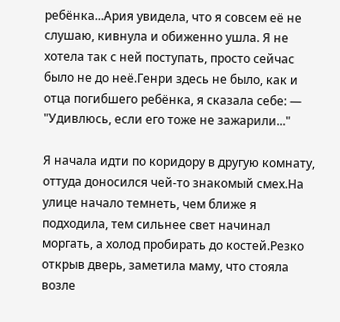ребёнка...Ария увидела, что я совсем её не слушаю, кивнула и обиженно ушла. Я не хотела так с ней поступать, просто сейчас было не до неё.Генри здесь не было, как и отца погибшего ребёнка, я сказала себе: — "Удивлюсь, если его тоже не зажарили..."

Я начала идти по коридору в другую комнату, оттуда доносился чей-то знакомый смех.На улице начало темнеть, чем ближе я подходила, тем сильнее свет начинал моргать, а холод пробирать до костей.Резко открыв дверь, заметила маму, что стояла возле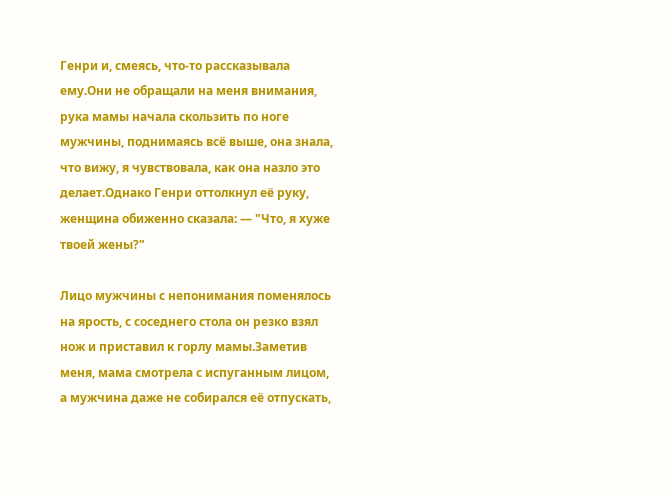Генри и, смеясь, что-то рассказывала ему.Они не обращали на меня внимания, рука мамы начала скользить по ноге мужчины, поднимаясь всё выше, она знала, что вижу, я чувствовала, как она назло это делает.Однако Генри оттолкнул её руку, женщина обиженно сказала: — "Что, я хуже твоей жены?"

Лицо мужчины с непонимания поменялось на ярость, с соседнего стола он резко взял нож и приставил к горлу мамы.Заметив меня, мама смотрела с испуганным лицом, а мужчина даже не собирался её отпускать,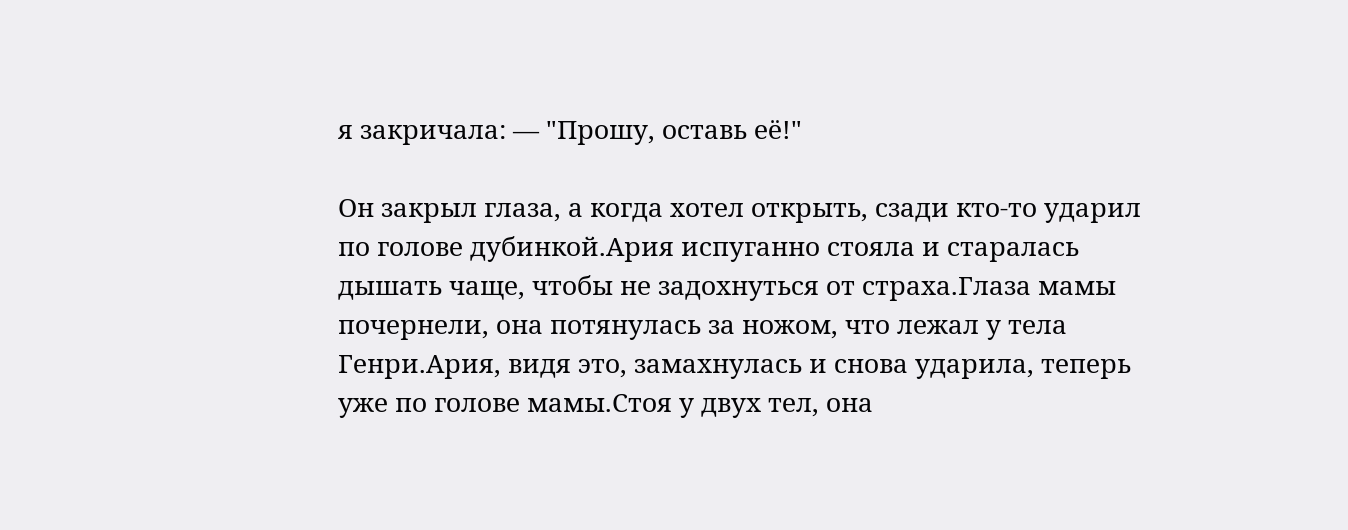я закричала: — "Прошу, оставь её!"

Он закрыл глаза, а когда хотел открыть, сзади кто-то ударил по голове дубинкой.Ария испуганно стояла и старалась дышать чаще, чтобы не задохнуться от страха.Глаза мамы почернели, она потянулась за ножом, что лежал у тела Генри.Ария, видя это, замахнулась и снова ударила, теперь уже по голове мамы.Стоя у двух тел, она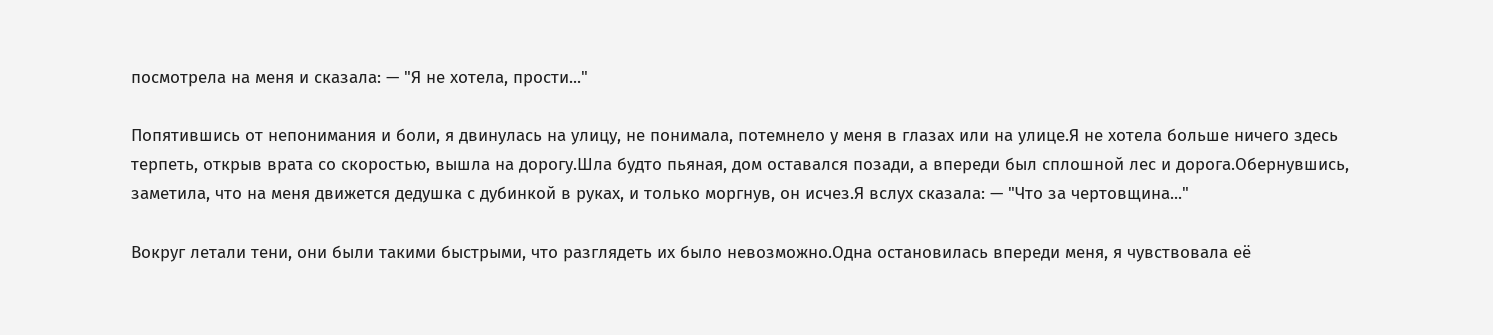посмотрела на меня и сказала: — "Я не хотела, прости..."

Попятившись от непонимания и боли, я двинулась на улицу, не понимала, потемнело у меня в глазах или на улице.Я не хотела больше ничего здесь терпеть, открыв врата со скоростью, вышла на дорогу.Шла будто пьяная, дом оставался позади, а впереди был сплошной лес и дорога.Обернувшись, заметила, что на меня движется дедушка с дубинкой в руках, и только моргнув, он исчез.Я вслух сказала: — "Что за чертовщина..."

Вокруг летали тени, они были такими быстрыми, что разглядеть их было невозможно.Одна остановилась впереди меня, я чувствовала её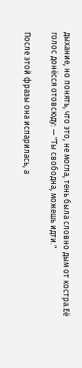дыхание, но понять, что это, не могла, тень была словно дым от костра.Её голос донёсся отовсюду: — "Ты свободна, можешь идти."

После этой фразы она испарилась, а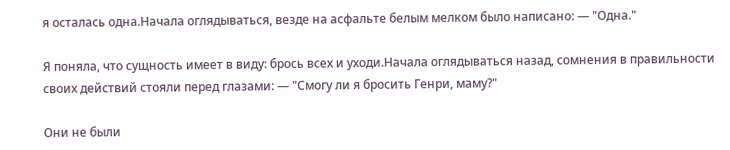я осталась одна.Начала оглядываться, везде на асфальте белым мелком было написано: — "Одна."

Я поняла, что сущность имеет в виду: брось всех и уходи.Начала оглядываться назад, сомнения в правильности своих действий стояли перед глазами: — "Смогу ли я бросить Генри, маму?"

Они не были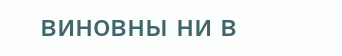виновны ни в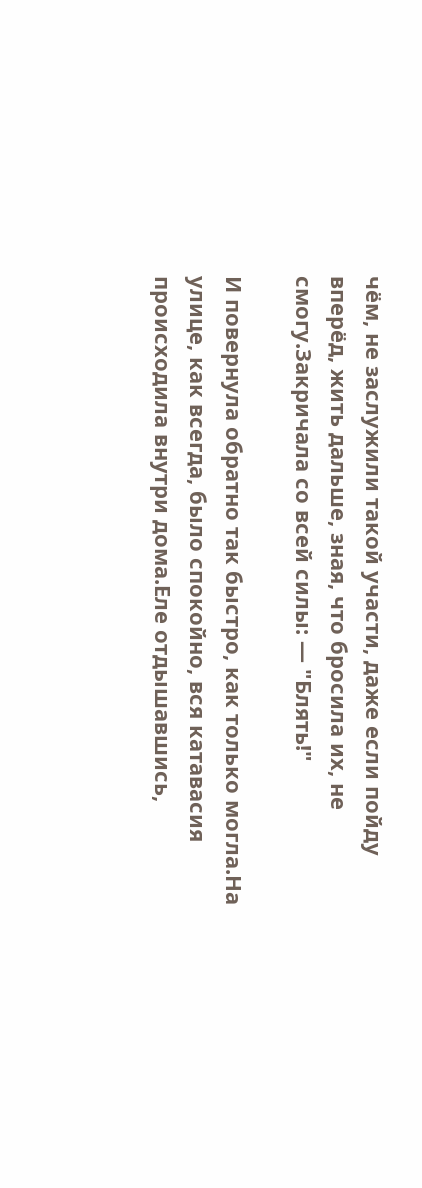чём, не заслужили такой участи, даже если пойду вперёд, жить дальше, зная, что бросила их, не смогу.Закричала со всей силы: — "Блять!"

И повернула обратно так быстро, как только могла.На улице, как всегда, было спокойно, вся катавасия происходила внутри дома.Еле отдышавшись,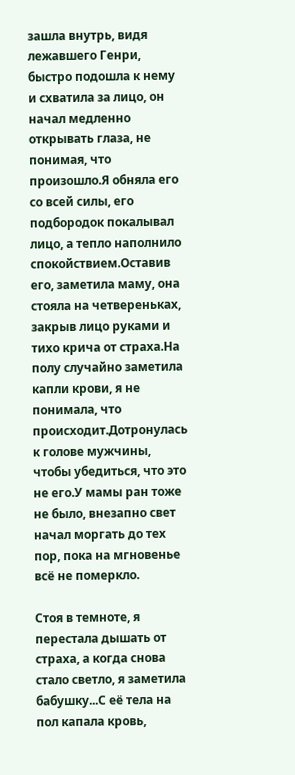зашла внутрь, видя лежавшего Генри, быстро подошла к нему и схватила за лицо, он начал медленно открывать глаза, не понимая, что произошло.Я обняла его со всей силы, его подбородок покалывал лицо, а тепло наполнило спокойствием.Оставив его, заметила маму, она стояла на четвереньках, закрыв лицо руками и тихо крича от страха.На полу случайно заметила капли крови, я не понимала, что происходит.Дотронулась к голове мужчины, чтобы убедиться, что это не его.У мамы ран тоже не было, внезапно свет начал моргать до тех пор, пока на мгновенье всё не померкло.

Стоя в темноте, я перестала дышать от страха, а когда снова стало светло, я заметила бабушку...С её тела на пол капала кровь,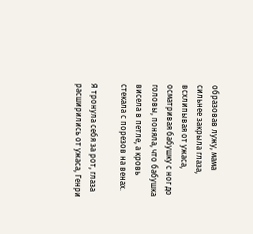образовав лужу, мама сильнее закрыла глаза, всхлипывая от ужаса, осматривая бабушку с ног до головы, поняла, что бабушка висела в петле, а кровь стекала с порезов на венах.

Я тронула себя за рот, глаза расширились от ужаса, Генри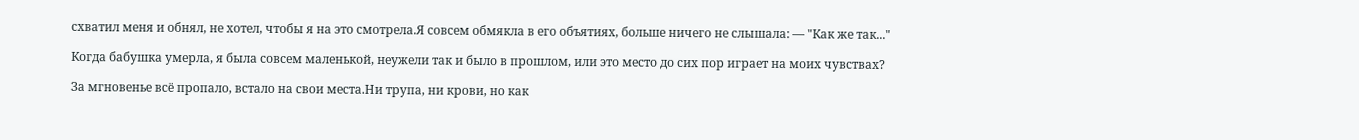схватил меня и обнял, не хотел, чтобы я на это смотрела.Я совсем обмякла в его объятиях, больше ничего не слышала: — "Как же так..."

Когда бабушка умерла, я была совсем маленькой, неужели так и было в прошлом, или это место до сих пор играет на моих чувствах?

За мгновенье всё пропало, встало на свои места.Ни трупа, ни крови, но как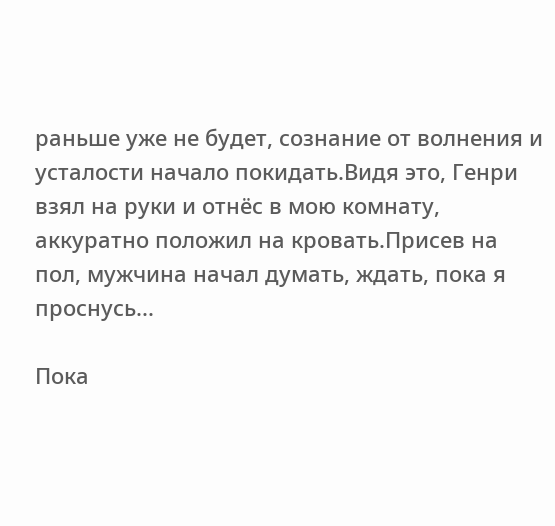раньше уже не будет, сознание от волнения и усталости начало покидать.Видя это, Генри взял на руки и отнёс в мою комнату, аккуратно положил на кровать.Присев на пол, мужчина начал думать, ждать, пока я проснусь...

Пока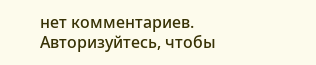нет комментариев. Авторизуйтесь, чтобы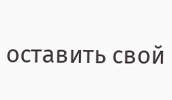оставить свой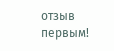отзыв первым!